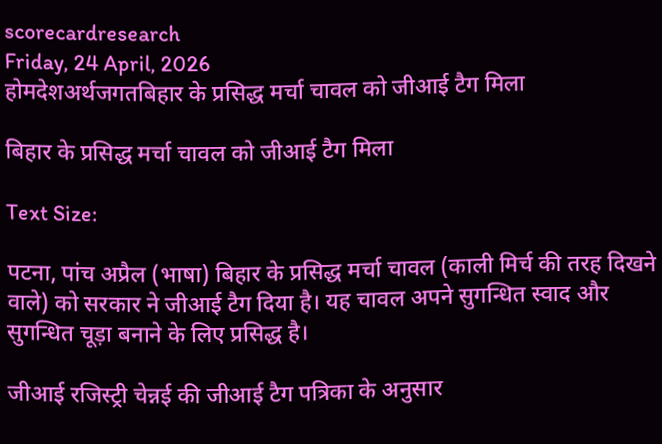scorecardresearch
Friday, 24 April, 2026
होमदेशअर्थजगतबिहार के प्रसिद्ध मर्चा चावल को जीआई टैग मिला

बिहार के प्रसिद्ध मर्चा चावल को जीआई टैग मिला

Text Size:

पटना, पांच अप्रैल (भाषा) बिहार के प्रसिद्ध मर्चा चावल (काली मिर्च की तरह दिखने वाले) को सरकार ने जीआई टैग दिया है। यह चावल अपने सुगन्धित स्वाद और सुगन्धित चूड़ा बनाने के लिए प्रसिद्ध है।

जीआई रजिस्ट्री चेन्नई की जीआई टैग पत्रिका के अनुसार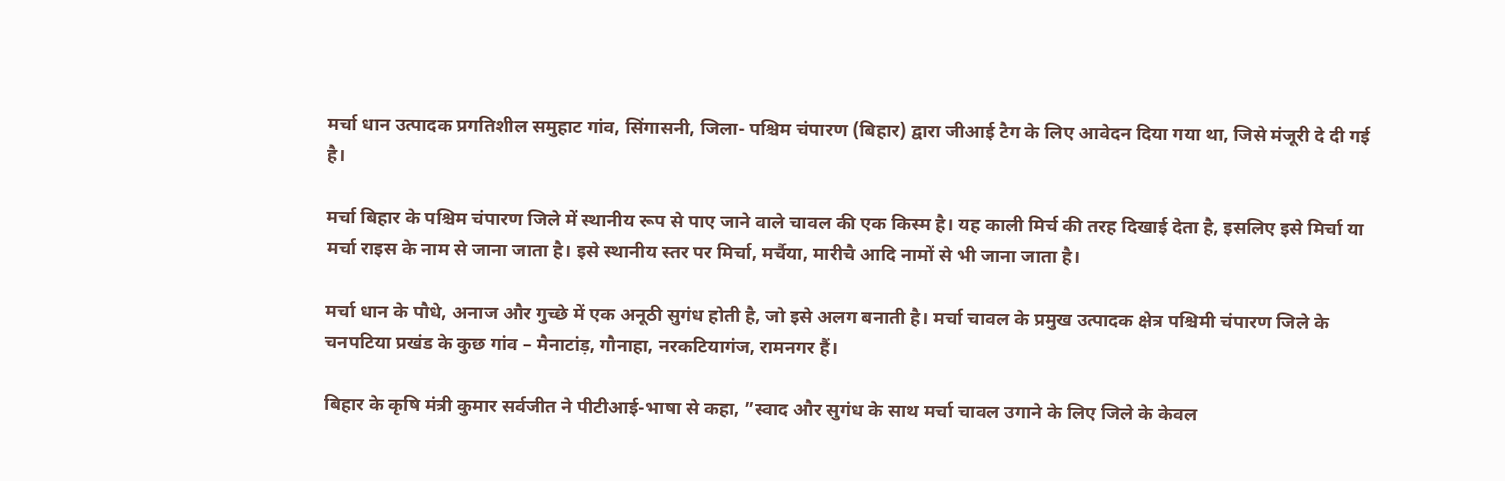मर्चा धान उत्पादक प्रगतिशील समुहाट गांव, सिंगासनी, जिला- पश्चिम चंपारण (बिहार) द्वारा जीआई टैग के लिए आवेदन दिया गया था, जिसे मंजूरी दे दी गई है।

मर्चा बिहार के पश्चिम चंपारण जिले में स्थानीय रूप से पाए जाने वाले चावल की एक किस्म है। यह काली मिर्च की तरह दिखाई देता है, इसलिए इसे मिर्चा या मर्चा राइस के नाम से जाना जाता है। इसे स्थानीय स्तर पर मिर्चा, मर्चैया, मारीचै आदि नामों से भी जाना जाता है।

मर्चा धान के पौधे, अनाज और गुच्छे में एक अनूठी सुगंध होती है, जो इसे अलग बनाती है। मर्चा चावल के प्रमुख उत्पादक क्षेत्र पश्चिमी चंपारण जिले के चनपटिया प्रखंड के कुछ गांव – मैनाटांड़, गौनाहा, नरकटियागंज, रामनगर हैं।

बिहार के कृषि मंत्री कुमार सर्वजीत ने पीटीआई-भाषा से कहा, ”स्वाद और सुगंध के साथ मर्चा चावल उगाने के लिए जिले के केवल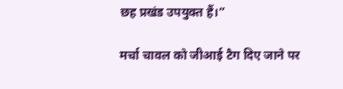छह प्रखंड उपयुक्त हैं।”

मर्चा चावल को जीआई टैग दिए जाने पर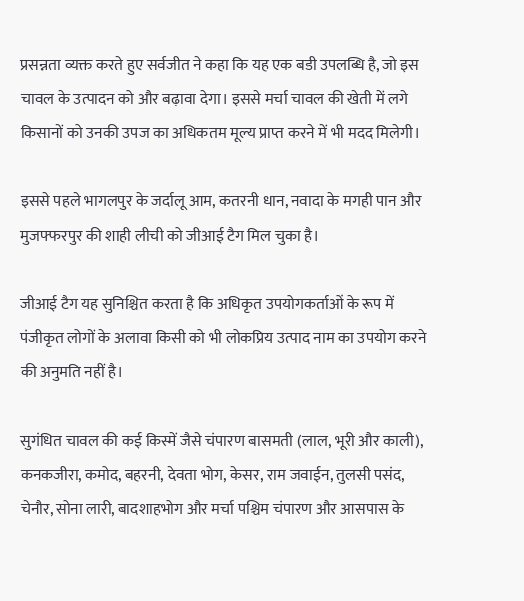प्रसन्नता व्यक्त करते हुए सर्वजीत ने कहा कि यह एक बडी उपलब्धि है, जो इस चावल के उत्पादन को और बढ़ावा देगा। इससे मर्चा चावल की खेती में लगे किसानों को उनकी उपज का अधिकतम मूल्य प्राप्त करने में भी मदद मिलेगी।

इससे पहले भागलपुर के जर्दालू आम, कतरनी धान, नवादा के मगही पान और मुजफ्फरपुर की शाही लीची को जीआई टैग मिल चुका है।

जीआई टैग यह सुनिश्चित करता है कि अधिकृत उपयोगकर्ताओं के रूप में पंजीकृत लोगों के अलावा किसी को भी लोकप्रिय उत्पाद नाम का उपयोग करने की अनुमति नहीं है।

सुगंधित चावल की कई किस्में जैसे चंपारण बासमती (लाल, भूरी और काली), कनकजीरा, कमोद, बहरनी, देवता भोग, केसर, राम जवाईन, तुलसी पसंद, चेनौर, सोना लारी, बादशाहभोग और मर्चा पश्चिम चंपारण और आसपास के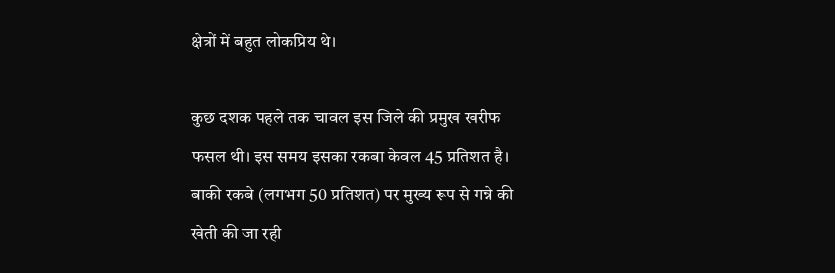क्षेत्रों में बहुत लोकप्रिय थे।

कुछ दशक पहले तक चावल इस जिले की प्रमुख खरीफ फसल थी। इस समय इसका रकबा केवल 45 प्रतिशत है। बाकी रकबे (लगभग 50 प्रतिशत) पर मुख्य रूप से गन्ने की खेती की जा रही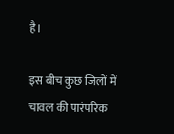है।

इस बीच कुछ जिलों में चावल की पारंपरिक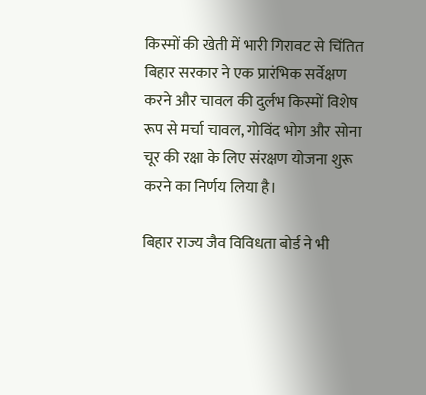किस्मों की खेती में भारी गिरावट से चिंतित बिहार सरकार ने एक प्रारंभिक सर्वेक्षण करने और चावल की दुर्लभ किस्मों विशेष रूप से मर्चा चावल, गोविंद भोग और सोना चूर की रक्षा के लिए संरक्षण योजना शुरू करने का निर्णय लिया है।

बिहार राज्य जैव विविधता बोर्ड ने भी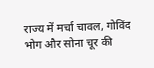राज्य में मर्चा चावल, गोविंद भोग और सोना चूर की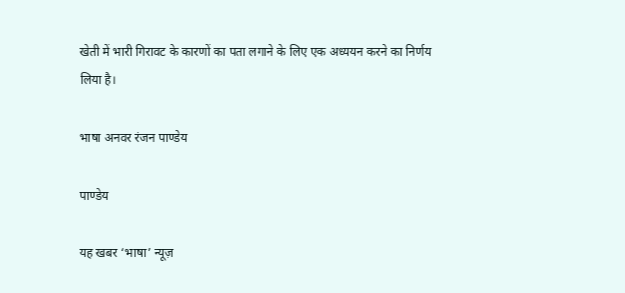खेती में भारी गिरावट के कारणों का पता लगाने के लिए एक अध्ययन करने का निर्णय लिया है।

भाषा अनवर रंजन पाण्डेय

पाण्डेय

यह खबर ‘भाषा’ न्यूज़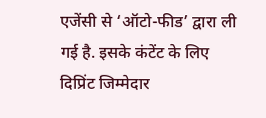एजेंसी से ‘ऑटो-फीड’ द्वारा ली गई है. इसके कंटेंट के लिए दिप्रिंट जिम्मेदार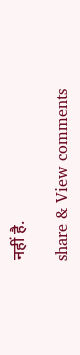नहीं है.

share & View comments